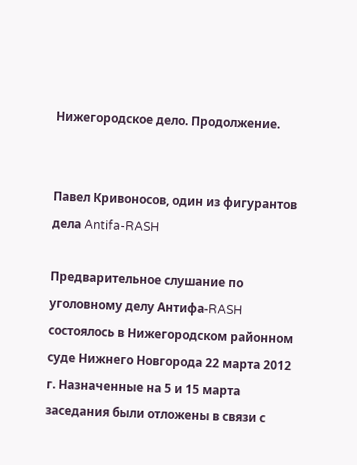Нижегородское дело. Продолжение.


Павел Кривоносов, один из фигурантов дела Antifa-RASH

Предварительное слушание по уголовному делу Антифа-RASH состоялось в Нижегородском районном суде Нижнего Новгорода 22 марта 2012 г. Назначенные на 5 и 15 марта заседания были отложены в связи с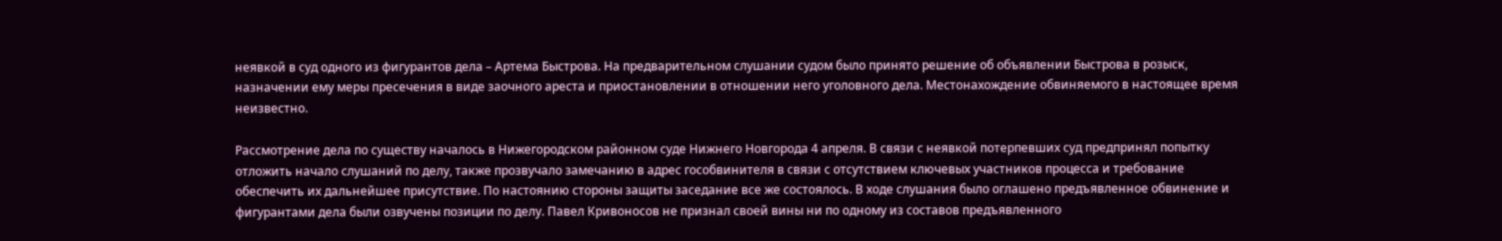неявкой в суд одного из фигурантов дела – Артема Быстрова. На предварительном слушании судом было принято решение об объявлении Быстрова в розыск, назначении ему меры пресечения в виде заочного ареста и приостановлении в отношении него уголовного дела. Местонахождение обвиняемого в настоящее время неизвестно.

Рассмотрение дела по существу началось в Нижегородском районном суде Нижнего Новгорода 4 апреля. В связи с неявкой потерпевших суд предпринял попытку отложить начало слушаний по делу, также прозвучало замечанию в адрес гособвинителя в связи с отсутствием ключевых участников процесса и требование обеспечить их дальнейшее присутствие. По настоянию стороны защиты заседание все же состоялось. В ходе слушания было оглашено предъявленное обвинение и фигурантами дела были озвучены позиции по делу. Павел Кривоносов не признал своей вины ни по одному из составов предъявленного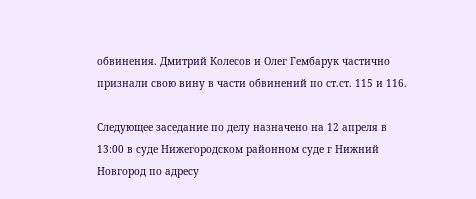обвинения. Дмитрий Колесов и Олег Гембарук частично признали свою вину в части обвинений по ст.ст. 115 и 116.

Следующее заседание по делу назначено на 12 апреля в 13:00 в суде Нижегородском районном суде г Нижний Новгород по адресу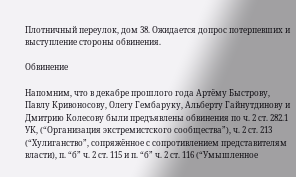Плотничный переулок, дом 38. Ожидается допрос потерпевших и выступление стороны обвинения.

Обвинение

Напомним, что в декабре прошлого года Артёму Быстрову, Павлу Кривоносову, Олегу Гембаруку, Альберту Гайнутдинову и Дмитрию Колесову были предъявлены обвинения по ч. 2 ст. 282.1 УК, (“Организация экстремистского сообщества”), ч. 2 ст. 213 (“Хулиганство”, сопряжённое с сопротивлением представителям власти), п. “б” ч. 2 ст. 115 и п. “б” ч. 2 ст. 116 (“Умышленное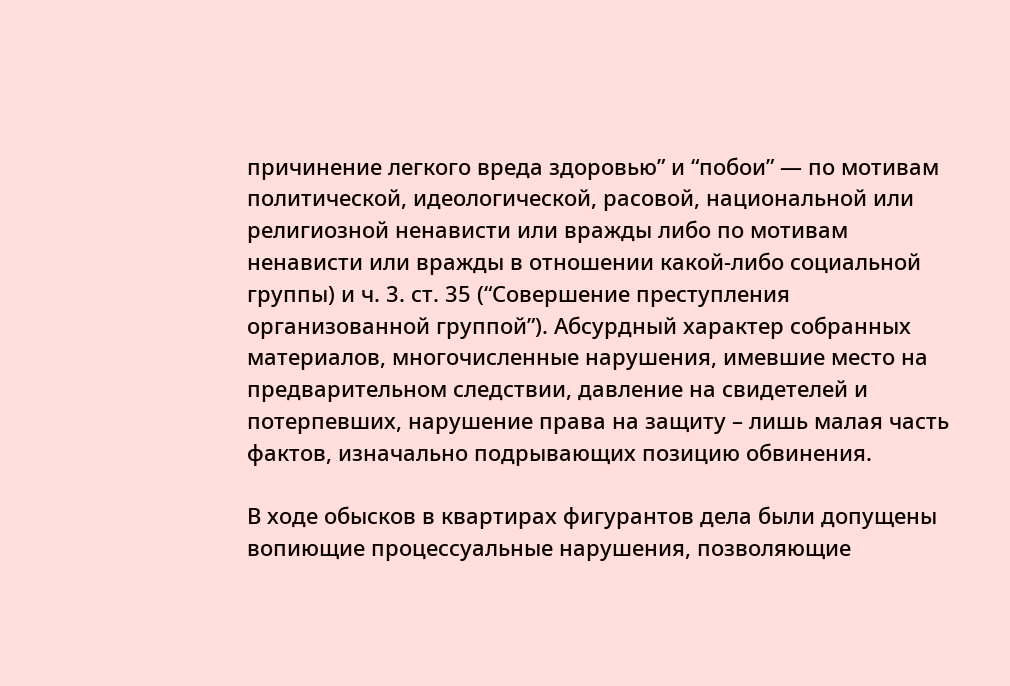причинение легкого вреда здоровью” и “побои” — по мотивам политической, идеологической, расовой, национальной или религиозной ненависти или вражды либо по мотивам ненависти или вражды в отношении какой-либо социальной группы) и ч. 3. ст. 35 (“Совершение преступления организованной группой”). Абсурдный характер собранных материалов, многочисленные нарушения, имевшие место на предварительном следствии, давление на свидетелей и потерпевших, нарушение права на защиту – лишь малая часть фактов, изначально подрывающих позицию обвинения.

В ходе обысков в квартирах фигурантов дела были допущены вопиющие процессуальные нарушения, позволяющие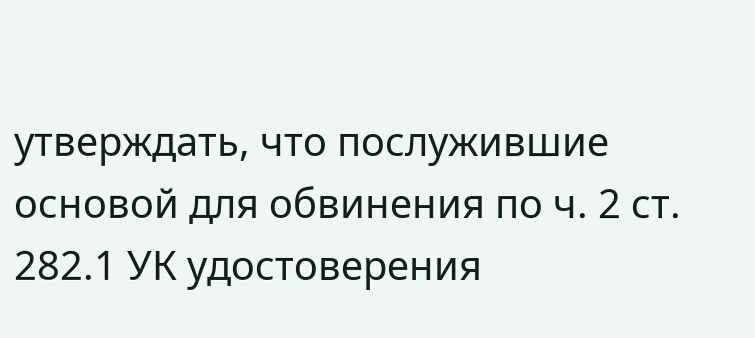утверждать, что послужившие основой для обвинения по ч. 2 ст. 282.1 УК удостоверения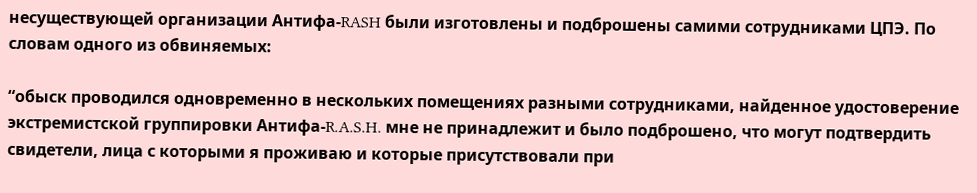несуществующей организации Антифа-RASH были изготовлены и подброшены самими сотрудниками ЦПЭ. По словам одного из обвиняемых:

“обыск проводился одновременно в нескольких помещениях разными сотрудниками, найденное удостоверение экстремистской группировки Антифа-R.A.S.H. мне не принадлежит и было подброшено, что могут подтвердить свидетели, лица с которыми я проживаю и которые присутствовали при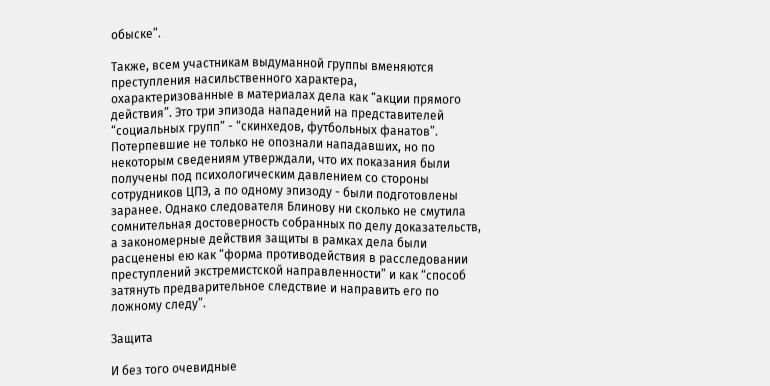обыске”.

Также, всем участникам выдуманной группы вменяются преступления насильственного характера, охарактеризованные в материалах дела как “акции прямого действия”. Это три эпизода нападений на представителей “социальных групп” - “скинхедов, футбольных фанатов”. Потерпевшие не только не опознали нападавших, но по некоторым сведениям утверждали, что их показания были получены под психологическим давлением со стороны сотрудников ЦПЭ, а по одному эпизоду - были подготовлены заранее. Однако следователя Блинову ни сколько не смутила сомнительная достоверность собранных по делу доказательств, а закономерные действия защиты в рамках дела были расценены ею как “форма противодействия в расследовании преступлений экстремистской направленности” и как “способ затянуть предварительное следствие и направить его по ложному следу”.

Защита

И без того очевидные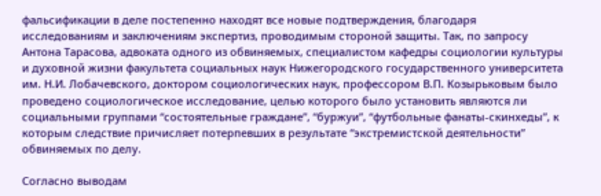фальсификации в деле постепенно находят все новые подтверждения, благодаря исследованиям и заключениям экспертиз, проводимым стороной защиты. Так, по запросу Антона Тарасова, адвоката одного из обвиняемых, специалистом кафедры социологии культуры и духовной жизни факультета социальных наук Нижегородского государственного университета им. Н.И. Лобачевского, доктором социологических наук, профессором В.П. Козырьковым было проведено социологическое исследование, целью которого было установить являются ли социальными группами “состоятельные граждане”, “буржуи”, “футбольные фанаты-скинхеды”, к которым следствие причисляет потерпевших в результате “экстремистской деятельности” обвиняемых по делу.

Согласно выводам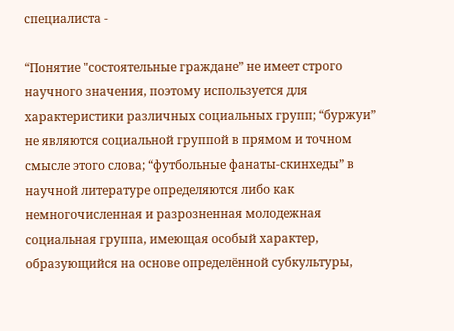специалиста -

“Понятие "состоятельные граждане” не имеет строго научного значения, поэтому используется для характеристики различных социальных групп; “буржуи” не являются социальной группой в прямом и точном смысле этого слова; “футбольные фанаты-скинхеды” в научной литературе определяются либо как немногочисленная и разрозненная молодежная социальная группа, имеющая особый характер, образующийся на основе определённой субкультуры,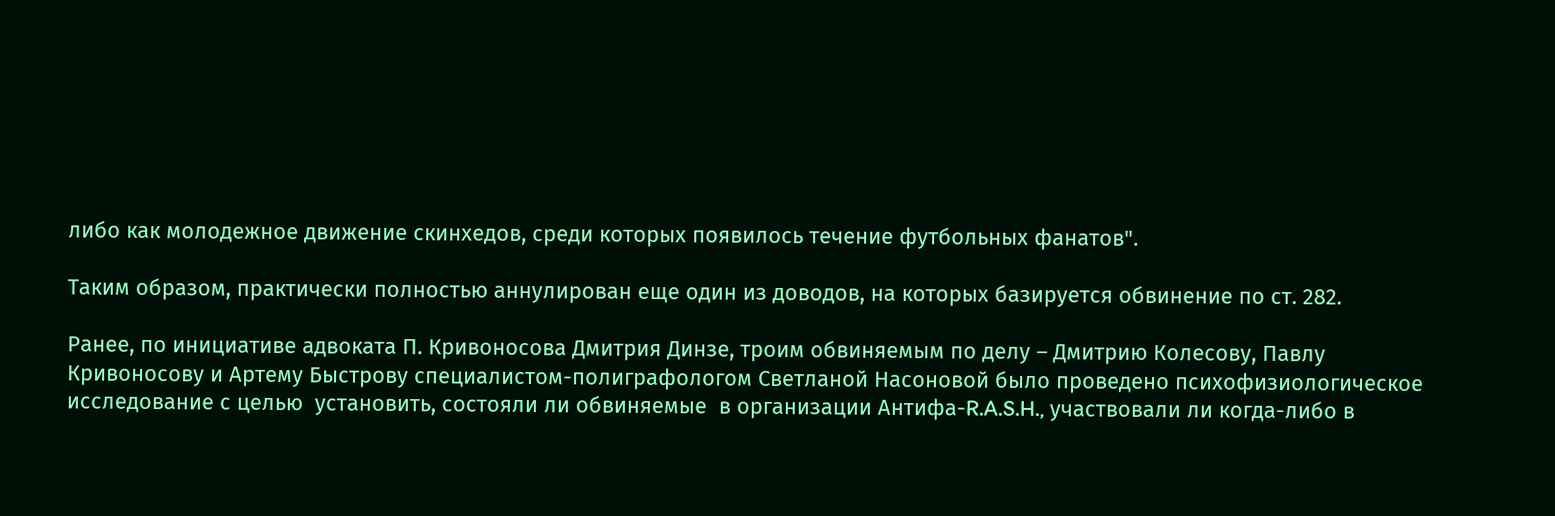либо как молодежное движение скинхедов, среди которых появилось течение футбольных фанатов".

Таким образом, практически полностью аннулирован еще один из доводов, на которых базируется обвинение по ст. 282.

Ранее, по инициативе адвоката П. Кривоносова Дмитрия Динзе, троим обвиняемым по делу – Дмитрию Колесову, Павлу Кривоносову и Артему Быстрову специалистом-полиграфологом Светланой Насоновой было проведено психофизиологическое исследование с целью  установить, состояли ли обвиняемые  в организации Антифа-R.A.S.H., участвовали ли когда-либо в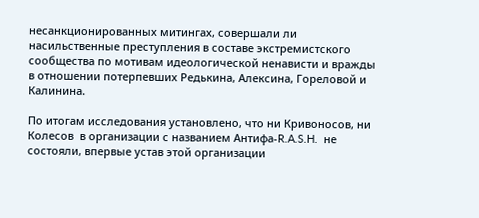несанкционированных митингах, совершали ли насильственные преступления в составе экстремистского сообщества по мотивам идеологической ненависти и вражды в отношении потерпевших Редькина, Алексина, Гореловой и Калинина.

По итогам исследования установлено, что ни Кривоносов, ни Колесов  в организации с названием Антифа-R.A.S.H.  не состояли, впервые устав этой организации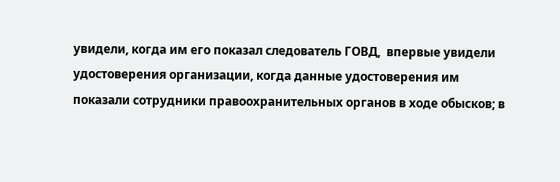увидели, когда им его показал следователь ГОВД,  впервые увидели удостоверения организации, когда данные удостоверения им показали сотрудники правоохранительных органов в ходе обысков; в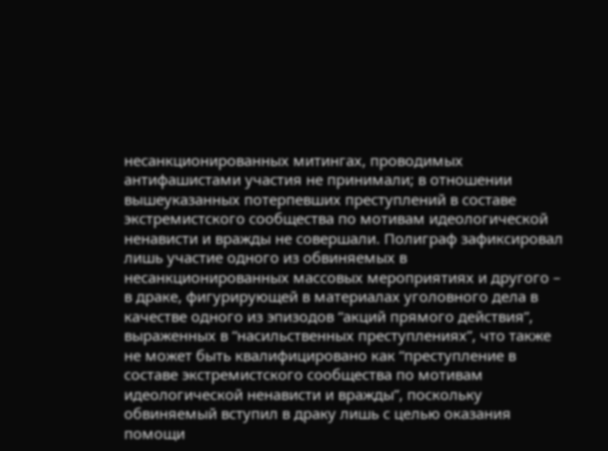несанкционированных митингах, проводимых антифашистами участия не принимали; в отношении вышеуказанных потерпевших преступлений в составе экстремистского сообщества по мотивам идеологической ненависти и вражды не совершали. Полиграф зафиксировал лишь участие одного из обвиняемых в несанкционированных массовых мероприятиях и другого – в драке, фигурирующей в материалах уголовного дела в качестве одного из эпизодов “акций прямого действия”, выраженных в “насильственных преступлениях”, что также не может быть квалифицировано как “преступление в составе экстремистского сообщества по мотивам идеологической ненависти и вражды”, поскольку обвиняемый вступил в драку лишь с целью оказания помощи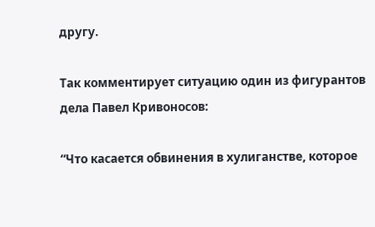другу.

Так комментирует ситуацию один из фигурантов дела Павел Кривоносов:

“Что касается обвинения в хулиганстве, которое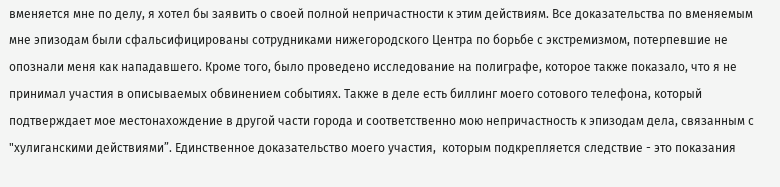вменяется мне по делу, я хотел бы заявить о своей полной непричастности к этим действиям. Все доказательства по вменяемым мне эпизодам были сфальсифицированы сотрудниками нижегородского Центра по борьбе с экстремизмом, потерпевшие не опознали меня как нападавшего. Кроме того, было проведено исследование на полиграфе, которое также показало, что я не принимал участия в описываемых обвинением событиях. Также в деле есть биллинг моего сотового телефона, который подтверждает мое местонахождение в другой части города и соответственно мою непричастность к эпизодам дела, связанным с "хулиганскими действиями”. Единственное доказательство моего участия,  которым подкрепляется следствие - это показания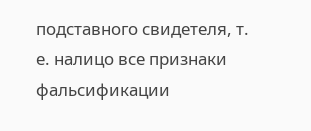подставного свидетеля, т. е. налицо все признаки фальсификации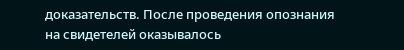доказательств. После проведения опознания на свидетелей оказывалось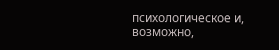психологическое и, возможно,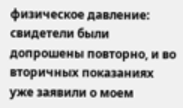физическое давление: свидетели были допрошены повторно, и во вторичных показаниях уже заявили о моем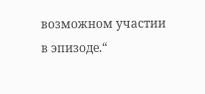возможном участии в эпизоде.“